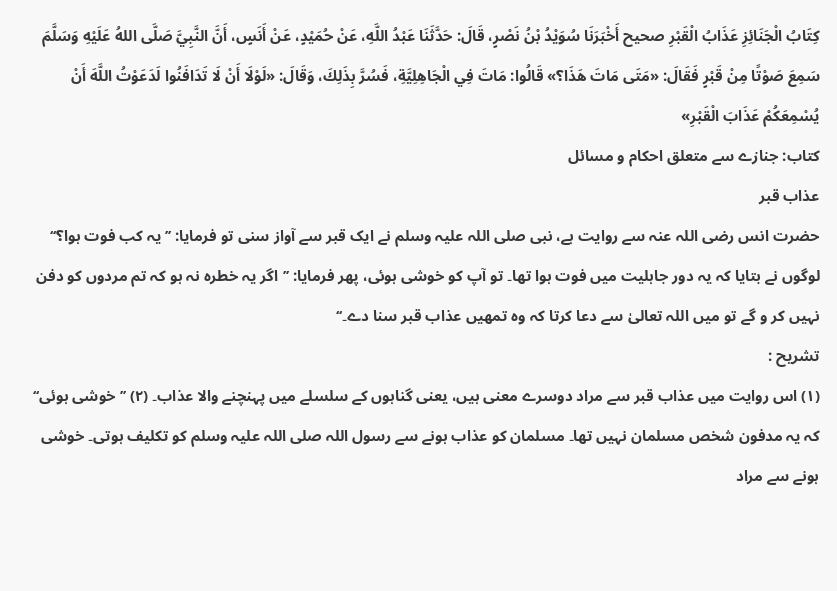كِتَابُ الْجَنَائِزِ عَذَابُ الْقَبْرِ صحيح أَخْبَرَنَا سُوَيْدُ بْنُ نَصْرٍ، قَالَ: حَدَّثَنَا عَبْدُ اللَّهِ، عَنْ حُمَيْدٍ، عَنْ أَنَسٍ، أَنَّ النَّبِيَّ صَلَّى اللهُ عَلَيْهِ وَسَلَّمَ سَمِعَ صَوْتًا مِنْ قَبْرٍ فَقَالَ: «مَتَى مَاتَ هَذَا؟» قَالُوا: مَاتَ فِي الْجَاهِلِيَّةِ، فَسُرَّ بِذَلِكَ، وَقَالَ: «لَوْلَا أَنْ لَا تَدَافَنُوا لَدَعَوْتُ اللَّهَ أَنْ يُسْمِعَكُمْ عَذَابَ الْقَبْرِ»
کتاب: جنازے سے متعلق احکام و مسائل
عذاب قبر
حضرت انس رضی اللہ عنہ سے روایت ہے، نبی صلی اللہ علیہ وسلم نے ایک قبر سے آواز سنی تو فرمایا: ’’یہ کب فوت ہوا؟‘‘ لوگوں نے بتایا کہ یہ دور جاہلیت میں فوت ہوا تھا۔ تو آپ کو خوشی ہوئی، پھر فرمایا: ’’اگر یہ خطرہ نہ ہو کہ تم مردوں کو دفن نہیں کر و گے تو میں اللہ تعالیٰ سے دعا کرتا کہ وہ تمھیں عذاب قبر سنا دے۔‘‘
تشریح :
(۱) اس روایت میں عذاب قبر سے مراد دوسرے معنی ہیں، یعنی گناہوں کے سلسلے میں پہنچنے والا عذاب۔ (۲) ’’خوشی ہوئی‘‘ کہ یہ مدفون شخص مسلمان نہیں تھا۔ مسلمان کو عذاب ہونے سے رسول اللہ صلی اللہ علیہ وسلم کو تکلیف ہوتی۔ خوشی ہونے سے مراد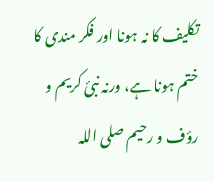تکلیف کا نہ ہونا اور فکر مندی کا ختم ہونا ہے، ورنہ نبیٔ کریم و رؤف و رحیم صلی اللہ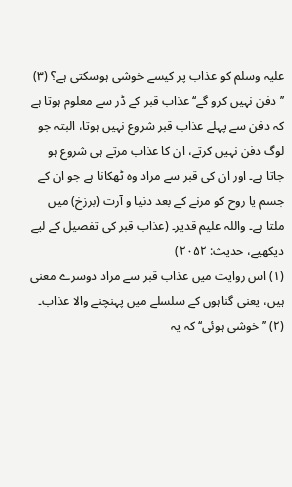علیہ وسلم کو عذاب پر کیسے خوشی ہوسکتی ہے؟ (۳) ’’دفن نہیں کرو گے‘‘ عذاب قبر کے ڈر سے معلوم ہوتا ہے کہ دفن سے پہلے عذاب قبر شروع نہیں ہوتا، البتہ جو لوگ دفن نہیں کرتے، ان کا عذاب مرتے ہی شروع ہو جاتا ہے۔ اور ان کی قبر سے مراد وہ ٹھکانا ہے جو ان کے جسم یا روح کو مرنے کے بعد دنیا و آرت (برزخ) میں ملتا ہے۔ واللہ علیم قدیر۔ (عذاب قبر کی تفصیل کے لیے دیکھیے، حدیث: ۲۰۵۲)
(۱) اس روایت میں عذاب قبر سے مراد دوسرے معنی ہیں، یعنی گناہوں کے سلسلے میں پہنچنے والا عذاب۔ (۲) ’’خوشی ہوئی‘‘ کہ یہ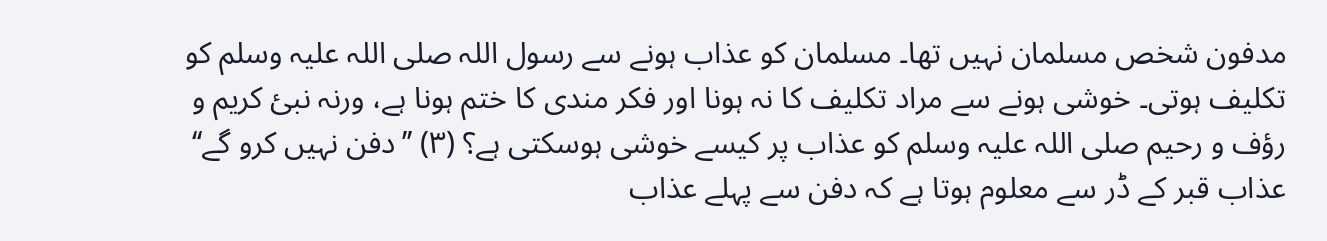مدفون شخص مسلمان نہیں تھا۔ مسلمان کو عذاب ہونے سے رسول اللہ صلی اللہ علیہ وسلم کو تکلیف ہوتی۔ خوشی ہونے سے مراد تکلیف کا نہ ہونا اور فکر مندی کا ختم ہونا ہے، ورنہ نبیٔ کریم و رؤف و رحیم صلی اللہ علیہ وسلم کو عذاب پر کیسے خوشی ہوسکتی ہے؟ (۳) ’’دفن نہیں کرو گے‘‘ عذاب قبر کے ڈر سے معلوم ہوتا ہے کہ دفن سے پہلے عذاب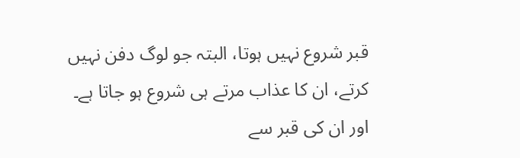قبر شروع نہیں ہوتا، البتہ جو لوگ دفن نہیں کرتے، ان کا عذاب مرتے ہی شروع ہو جاتا ہے۔ اور ان کی قبر سے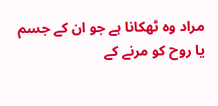مراد وہ ٹھکانا ہے جو ان کے جسم یا روح کو مرنے کے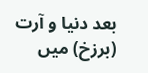بعد دنیا و آرت (برزخ) میں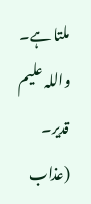ملتا ہے۔ واللہ علیم قدیر۔ (عذاب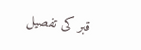قبر کی تفصیل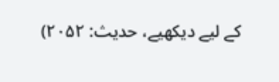کے لیے دیکھیے، حدیث: ۲۰۵۲)